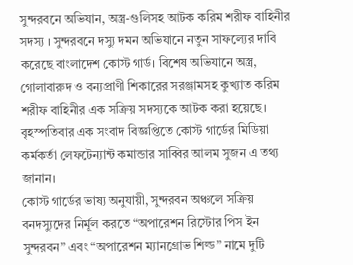সুন্দরবনে অভিযান, অস্ত্র-গুলিসহ আটক করিম শরীফ বাহিনীর সদস্য । সুন্দরবনে দস্যু দমন অভিযানে নতুন সাফল্যের দাবি করেছে বাংলাদেশ কোস্ট গার্ড। বিশেষ অভিযানে অস্ত্র, গোলাবারুদ ও বন্যপ্রাণী শিকারের সরঞ্জামসহ কুখ্যাত করিম শরীফ বাহিনীর এক সক্রিয় সদস্যকে আটক করা হয়েছে।
বৃহস্পতিবার এক সংবাদ বিজ্ঞপ্তিতে কোস্ট গার্ডের মিডিয়া কর্মকর্তা লেফটেন্যান্ট কমান্ডার সাব্বির আলম সুজন এ তথ্য জানান।
কোস্ট গার্ডের ভাষ্য অনুযায়ী, সুন্দরবন অঞ্চলে সক্রিয় বনদস্যুদের নির্মূল করতে “অপারেশন রিস্টোর পিস ইন সুন্দরবন” এবং “অপারেশন ম্যানগ্রোভ শিল্ড” নামে দুটি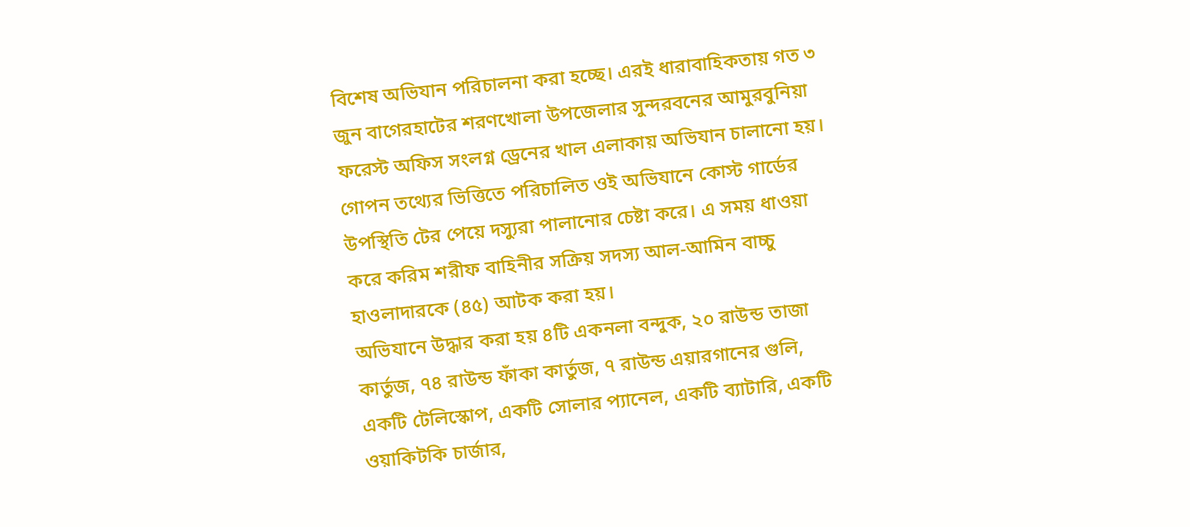বিশেষ অভিযান পরিচালনা করা হচ্ছে। এরই ধারাবাহিকতায় গত ৩ জুন বাগেরহাটের শরণখোলা উপজেলার সুন্দরবনের আমুরবুনিয়া ফরেস্ট অফিস সংলগ্ন ড্রেনের খাল এলাকায় অভিযান চালানো হয়।
গোপন তথ্যের ভিত্তিতে পরিচালিত ওই অভিযানে কোস্ট গার্ডের উপস্থিতি টের পেয়ে দস্যুরা পালানোর চেষ্টা করে। এ সময় ধাওয়া করে করিম শরীফ বাহিনীর সক্রিয় সদস্য আল-আমিন বাচ্চু হাওলাদারকে (৪৫) আটক করা হয়।
অভিযানে উদ্ধার করা হয় ৪টি একনলা বন্দুক, ২০ রাউন্ড তাজা কার্তুজ, ৭৪ রাউন্ড ফাঁকা কার্তুজ, ৭ রাউন্ড এয়ারগানের গুলি, একটি টেলিস্কোপ, একটি সোলার প্যানেল, একটি ব্যাটারি, একটি ওয়াকিটকি চার্জার,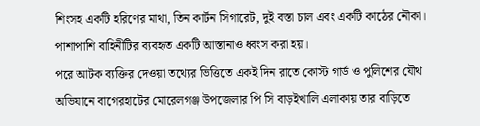শিংসহ একটি হরিণের মাথা, তিন কার্টন সিগারেট, দুই বস্তা চাল এবং একটি কাঠের নৌকা। পাশাপাশি বাহিনীটির ব্যবহৃত একটি আস্তানাও ধ্বংস করা হয়।
পরে আটক ব্যক্তির দেওয়া তথ্যের ভিত্তিতে একই দিন রাতে কোস্ট গার্ড ও পুলিশের যৌথ অভিযানে বাগেরহাটের মোরেলগঞ্জ উপজেলার পি সি বাড়ইখালি এলাকায় তার বাড়িতে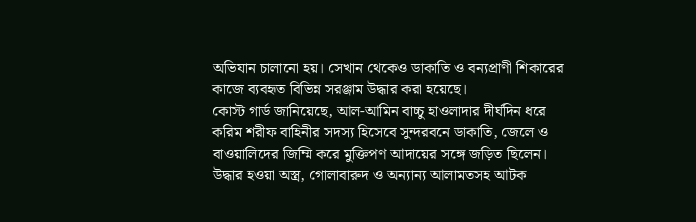অভিযান চালানো হয়। সেখান থেকেও ডাকাতি ও বন্যপ্রাণী শিকারের কাজে ব্যবহৃত বিভিন্ন সরঞ্জাম উদ্ধার করা হয়েছে।
কোস্ট গার্ড জানিয়েছে, আল-আমিন বাচ্চু হাওলাদার দীর্ঘদিন ধরে করিম শরীফ বাহিনীর সদস্য হিসেবে সুন্দরবনে ডাকাতি, জেলে ও বাওয়ালিদের জিম্মি করে মুক্তিপণ আদায়ের সঙ্গে জড়িত ছিলেন।
উদ্ধার হওয়া অস্ত্র, গোলাবারুদ ও অন্যান্য আলামতসহ আটক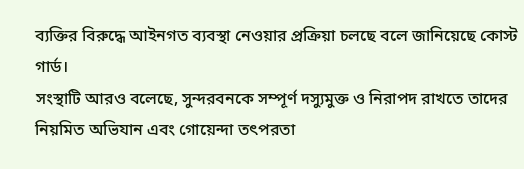ব্যক্তির বিরুদ্ধে আইনগত ব্যবস্থা নেওয়ার প্রক্রিয়া চলছে বলে জানিয়েছে কোস্ট গার্ড।
সংস্থাটি আরও বলেছে, সুন্দরবনকে সম্পূর্ণ দস্যুমুক্ত ও নিরাপদ রাখতে তাদের নিয়মিত অভিযান এবং গোয়েন্দা তৎপরতা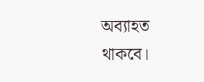অব্যাহত থাকবে।